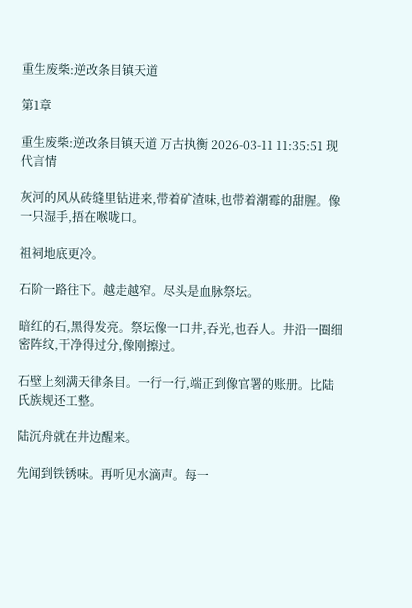重生废柴:逆改条目镇天道

第1章

重生废柴:逆改条目镇天道 万古执衡 2026-03-11 11:35:51 现代言情

灰河的风从砖缝里钻进来,带着矿渣味,也带着潮霉的甜腥。像一只湿手,捂在喉咙口。

祖祠地底更冷。

石阶一路往下。越走越窄。尽头是血脉祭坛。

暗红的石,黑得发亮。祭坛像一口井,吞光,也吞人。井沿一圈细密阵纹,干净得过分,像刚擦过。

石壁上刻满天律条目。一行一行,端正到像官署的账册。比陆氏族规还工整。

陆沉舟就在井边醒来。

先闻到铁锈味。再听见水滴声。每一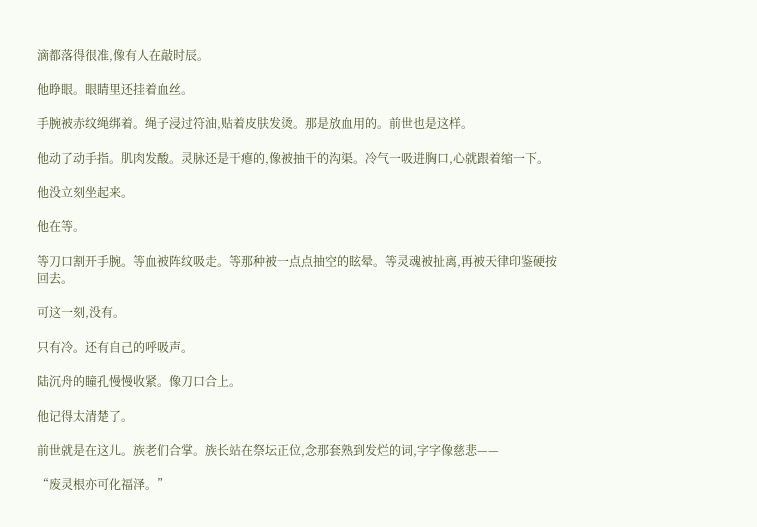滴都落得很准,像有人在敲时辰。

他睁眼。眼睛里还挂着血丝。

手腕被赤纹绳绑着。绳子浸过符油,贴着皮肤发烫。那是放血用的。前世也是这样。

他动了动手指。肌肉发酸。灵脉还是干瘪的,像被抽干的沟渠。冷气一吸进胸口,心就跟着缩一下。

他没立刻坐起来。

他在等。

等刀口割开手腕。等血被阵纹吸走。等那种被一点点抽空的眩晕。等灵魂被扯离,再被天律印鉴硬按回去。

可这一刻,没有。

只有冷。还有自己的呼吸声。

陆沉舟的瞳孔慢慢收紧。像刀口合上。

他记得太清楚了。

前世就是在这儿。族老们合掌。族长站在祭坛正位,念那套熟到发烂的词,字字像慈悲——

“废灵根亦可化福泽。”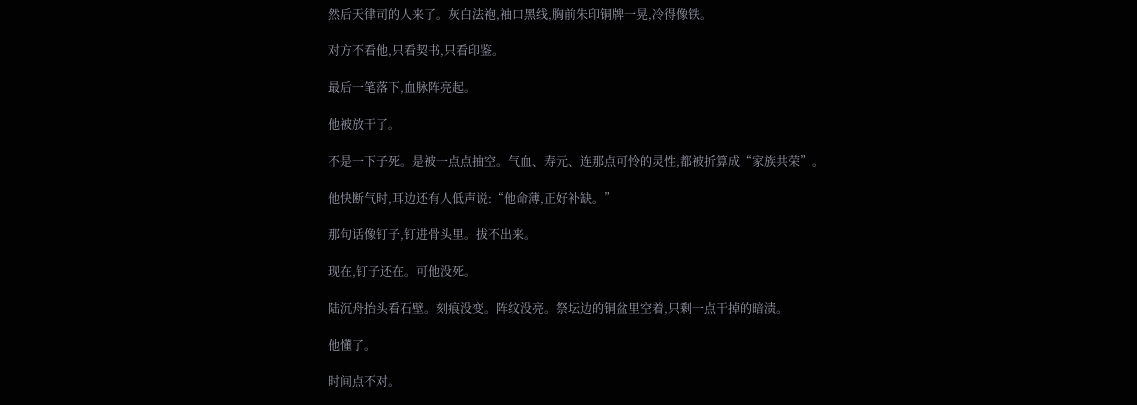然后天律司的人来了。灰白法袍,袖口黑线,胸前朱印铜牌一晃,冷得像铁。

对方不看他,只看契书,只看印鉴。

最后一笔落下,血脉阵亮起。

他被放干了。

不是一下子死。是被一点点抽空。气血、寿元、连那点可怜的灵性,都被折算成“家族共荣”。

他快断气时,耳边还有人低声说:“他命薄,正好补缺。”

那句话像钉子,钉进骨头里。拔不出来。

现在,钉子还在。可他没死。

陆沉舟抬头看石壁。刻痕没变。阵纹没亮。祭坛边的铜盆里空着,只剩一点干掉的暗渍。

他懂了。

时间点不对。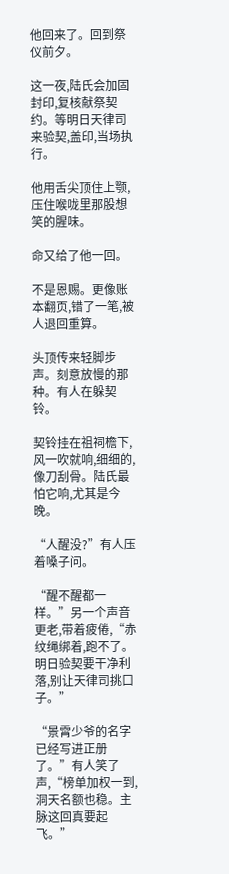他回来了。回到祭仪前夕。

这一夜,陆氏会加固封印,复核献祭契约。等明日天律司来验契,盖印,当场执行。

他用舌尖顶住上颚,压住喉咙里那股想笑的腥味。

命又给了他一回。

不是恩赐。更像账本翻页,错了一笔,被人退回重算。

头顶传来轻脚步声。刻意放慢的那种。有人在躲契铃。

契铃挂在祖祠檐下,风一吹就响,细细的,像刀刮骨。陆氏最怕它响,尤其是今晚。

“人醒没?”有人压着嗓子问。

“醒不醒都一样。”另一个声音更老,带着疲倦,“赤纹绳绑着,跑不了。明日验契要干净利落,别让天律司挑口子。”

“景霄少爷的名字已经写进正册了。”有人笑了声,“榜单加权一到,洞天名额也稳。主脉这回真要起飞。”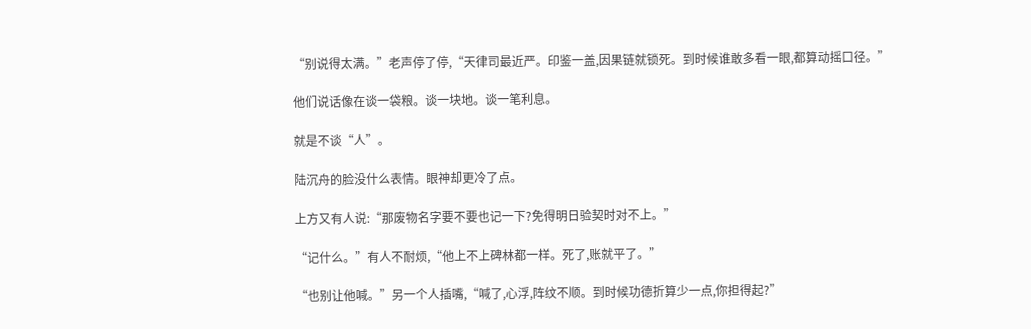“别说得太满。”老声停了停,“天律司最近严。印鉴一盖,因果链就锁死。到时候谁敢多看一眼,都算动摇口径。”

他们说话像在谈一袋粮。谈一块地。谈一笔利息。

就是不谈“人”。

陆沉舟的脸没什么表情。眼神却更冷了点。

上方又有人说:“那废物名字要不要也记一下?免得明日验契时对不上。”

“记什么。”有人不耐烦,“他上不上碑林都一样。死了,账就平了。”

“也别让他喊。”另一个人插嘴,“喊了,心浮,阵纹不顺。到时候功德折算少一点,你担得起?”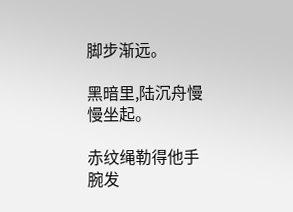脚步渐远。

黑暗里,陆沉舟慢慢坐起。

赤纹绳勒得他手腕发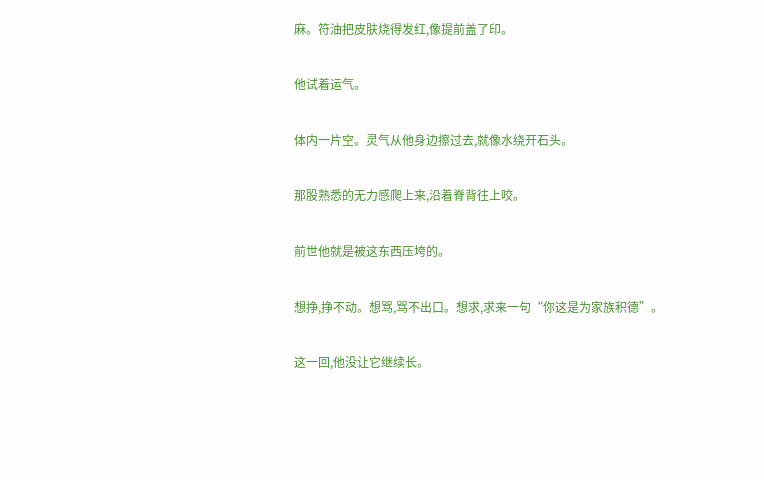麻。符油把皮肤烧得发红,像提前盖了印。

他试着运气。

体内一片空。灵气从他身边擦过去,就像水绕开石头。

那股熟悉的无力感爬上来,沿着脊背往上咬。

前世他就是被这东西压垮的。

想挣,挣不动。想骂,骂不出口。想求,求来一句“你这是为家族积德”。

这一回,他没让它继续长。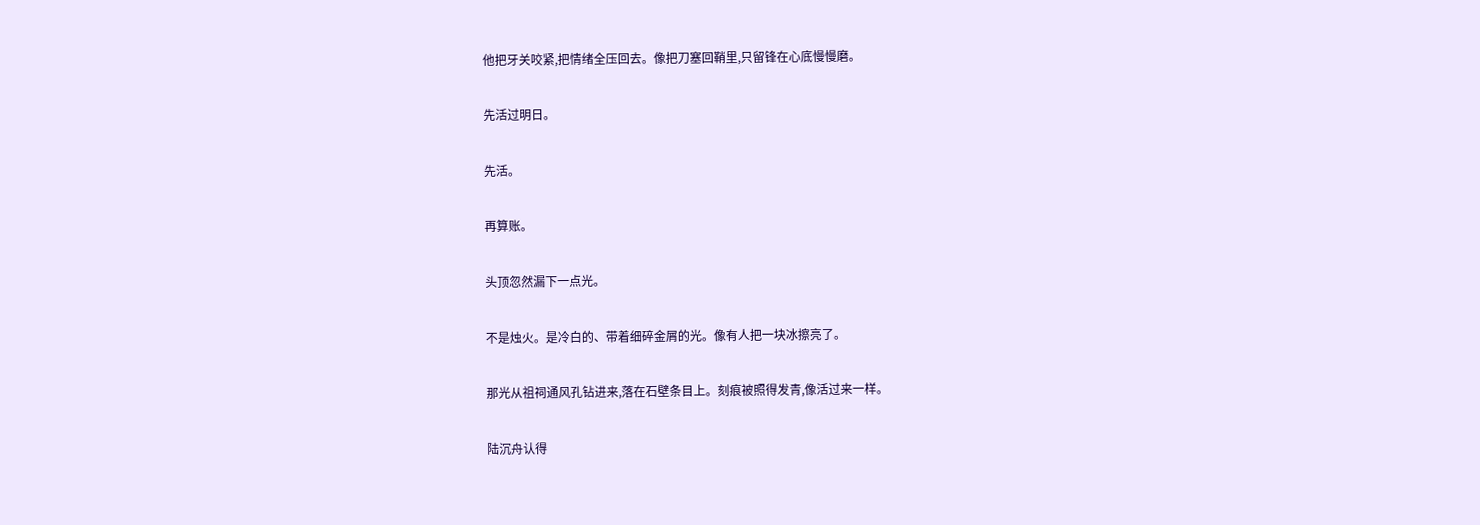他把牙关咬紧,把情绪全压回去。像把刀塞回鞘里,只留锋在心底慢慢磨。

先活过明日。

先活。

再算账。

头顶忽然漏下一点光。

不是烛火。是冷白的、带着细碎金屑的光。像有人把一块冰擦亮了。

那光从祖祠通风孔钻进来,落在石壁条目上。刻痕被照得发青,像活过来一样。

陆沉舟认得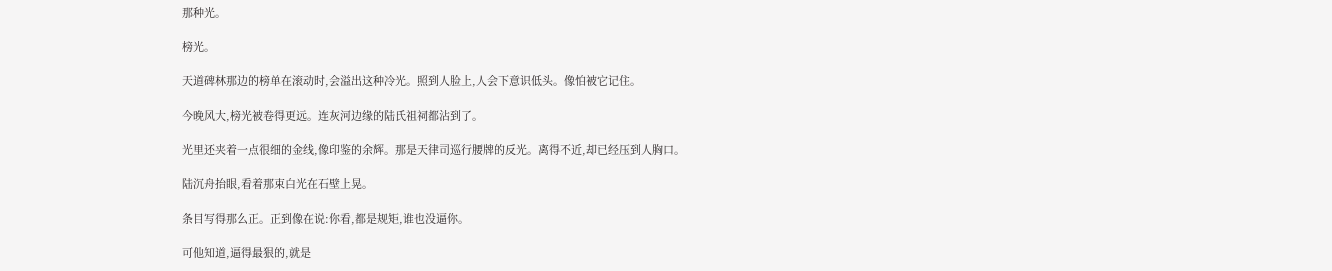那种光。

榜光。

天道碑林那边的榜单在滚动时,会溢出这种冷光。照到人脸上,人会下意识低头。像怕被它记住。

今晚风大,榜光被卷得更远。连灰河边缘的陆氏祖祠都沾到了。

光里还夹着一点很细的金线,像印鉴的余辉。那是天律司巡行腰牌的反光。离得不近,却已经压到人胸口。

陆沉舟抬眼,看着那束白光在石壁上晃。

条目写得那么正。正到像在说:你看,都是规矩,谁也没逼你。

可他知道,逼得最狠的,就是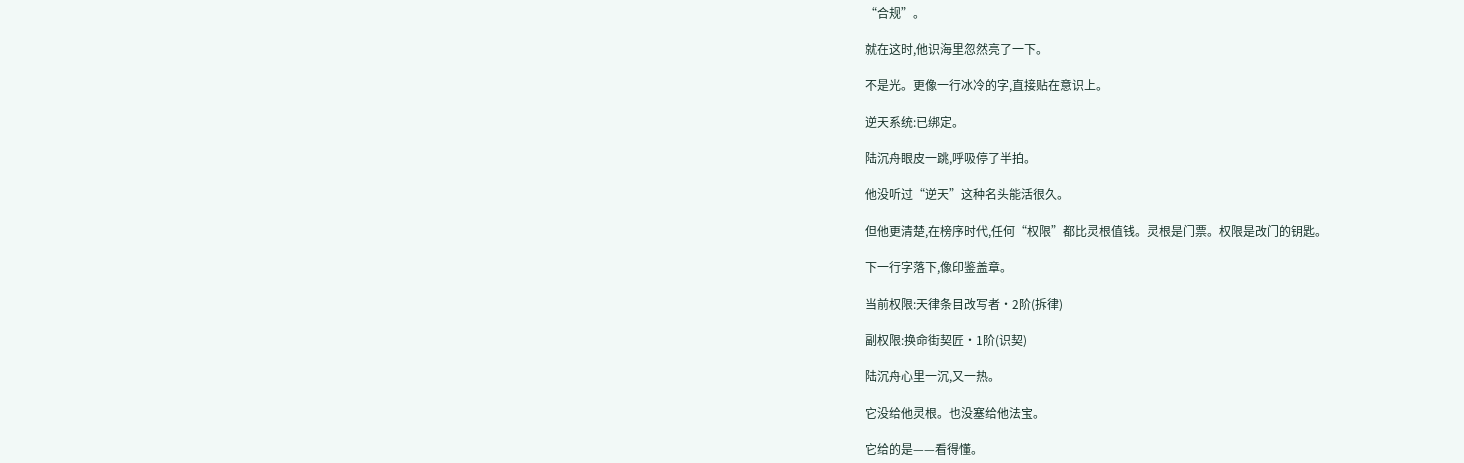“合规”。

就在这时,他识海里忽然亮了一下。

不是光。更像一行冰冷的字,直接贴在意识上。

逆天系统:已绑定。

陆沉舟眼皮一跳,呼吸停了半拍。

他没听过“逆天”这种名头能活很久。

但他更清楚,在榜序时代,任何“权限”都比灵根值钱。灵根是门票。权限是改门的钥匙。

下一行字落下,像印鉴盖章。

当前权限:天律条目改写者·2阶(拆律)

副权限:换命街契匠·1阶(识契)

陆沉舟心里一沉,又一热。

它没给他灵根。也没塞给他法宝。

它给的是——看得懂。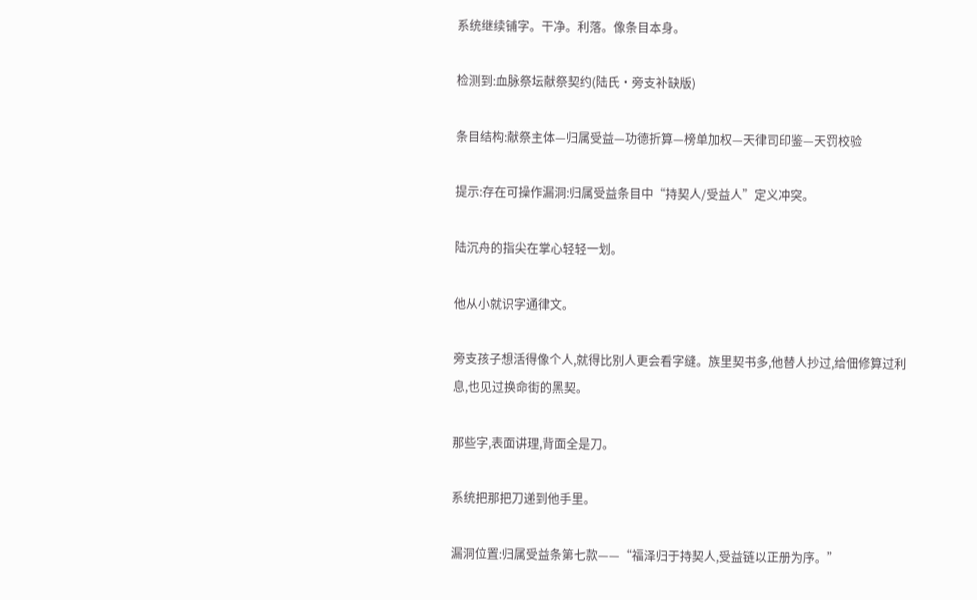系统继续铺字。干净。利落。像条目本身。

检测到:血脉祭坛献祭契约(陆氏·旁支补缺版)

条目结构:献祭主体—归属受益—功德折算—榜单加权—天律司印鉴—天罚校验

提示:存在可操作漏洞:归属受益条目中“持契人/受益人”定义冲突。

陆沉舟的指尖在掌心轻轻一划。

他从小就识字通律文。

旁支孩子想活得像个人,就得比别人更会看字缝。族里契书多,他替人抄过,给佃修算过利息,也见过换命街的黑契。

那些字,表面讲理,背面全是刀。

系统把那把刀递到他手里。

漏洞位置:归属受益条第七款——“福泽归于持契人,受益链以正册为序。”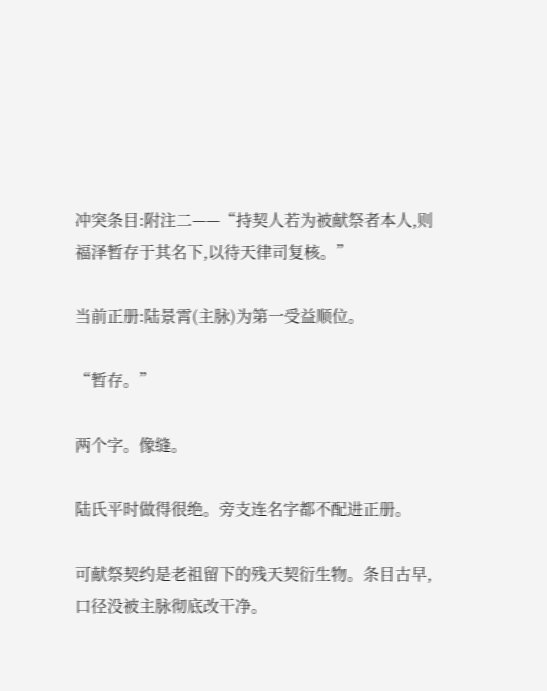冲突条目:附注二——“持契人若为被献祭者本人,则福泽暂存于其名下,以待天律司复核。”

当前正册:陆景霄(主脉)为第一受益顺位。

“暂存。”

两个字。像缝。

陆氏平时做得很绝。旁支连名字都不配进正册。

可献祭契约是老祖留下的残天契衍生物。条目古早,口径没被主脉彻底改干净。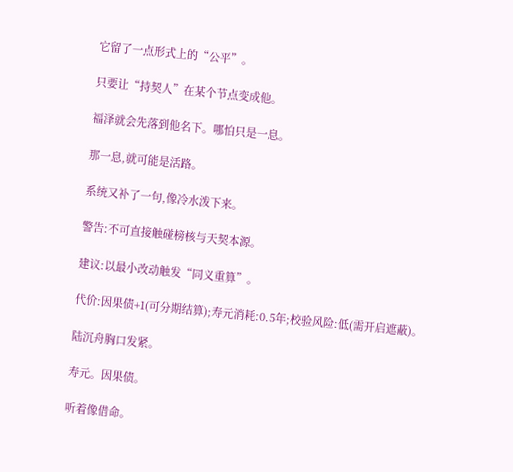它留了一点形式上的“公平”。

只要让“持契人”在某个节点变成他。

福泽就会先落到他名下。哪怕只是一息。

那一息,就可能是活路。

系统又补了一句,像冷水泼下来。

警告:不可直接触碰榜核与天契本源。

建议:以最小改动触发“同义重算”。

代价:因果债+1(可分期结算);寿元消耗:0.5年;校验风险:低(需开启遮蔽)。

陆沉舟胸口发紧。

寿元。因果债。

听着像借命。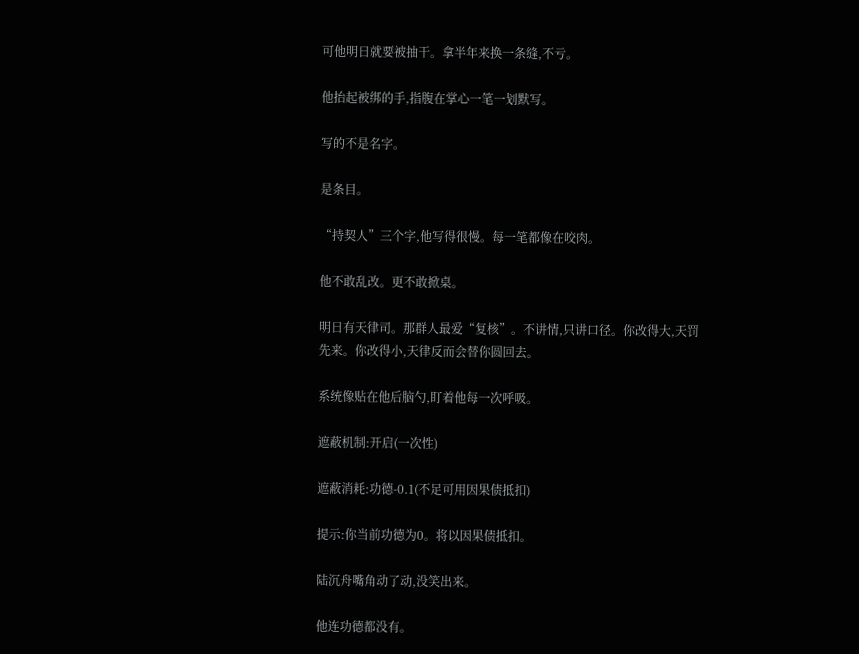可他明日就要被抽干。拿半年来换一条缝,不亏。

他抬起被绑的手,指腹在掌心一笔一划默写。

写的不是名字。

是条目。

“持契人”三个字,他写得很慢。每一笔都像在咬肉。

他不敢乱改。更不敢掀桌。

明日有天律司。那群人最爱“复核”。不讲情,只讲口径。你改得大,天罚先来。你改得小,天律反而会替你圆回去。

系统像贴在他后脑勺,盯着他每一次呼吸。

遮蔽机制:开启(一次性)

遮蔽消耗:功德-0.1(不足可用因果债抵扣)

提示:你当前功德为0。将以因果债抵扣。

陆沉舟嘴角动了动,没笑出来。

他连功德都没有。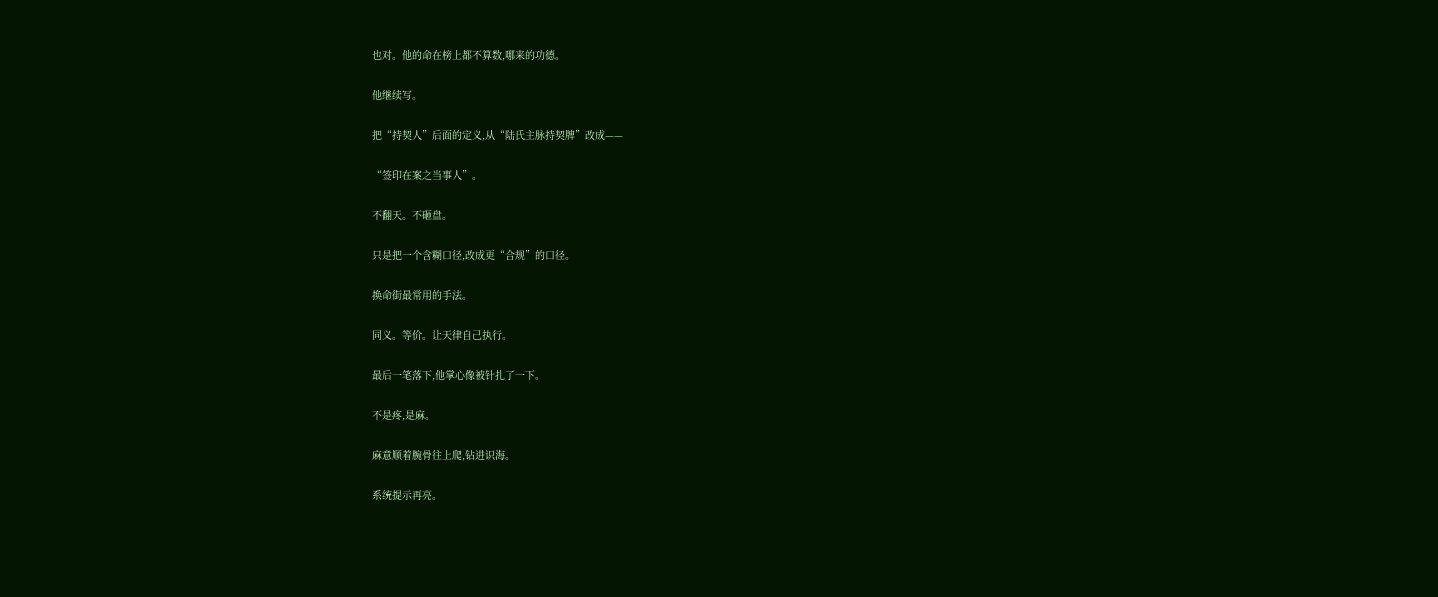也对。他的命在榜上都不算数,哪来的功德。

他继续写。

把“持契人”后面的定义,从“陆氏主脉持契牌”改成——

“签印在案之当事人”。

不翻天。不砸盘。

只是把一个含糊口径,改成更“合规”的口径。

换命街最常用的手法。

同义。等价。让天律自己执行。

最后一笔落下,他掌心像被针扎了一下。

不是疼,是麻。

麻意顺着腕骨往上爬,钻进识海。

系统提示再亮。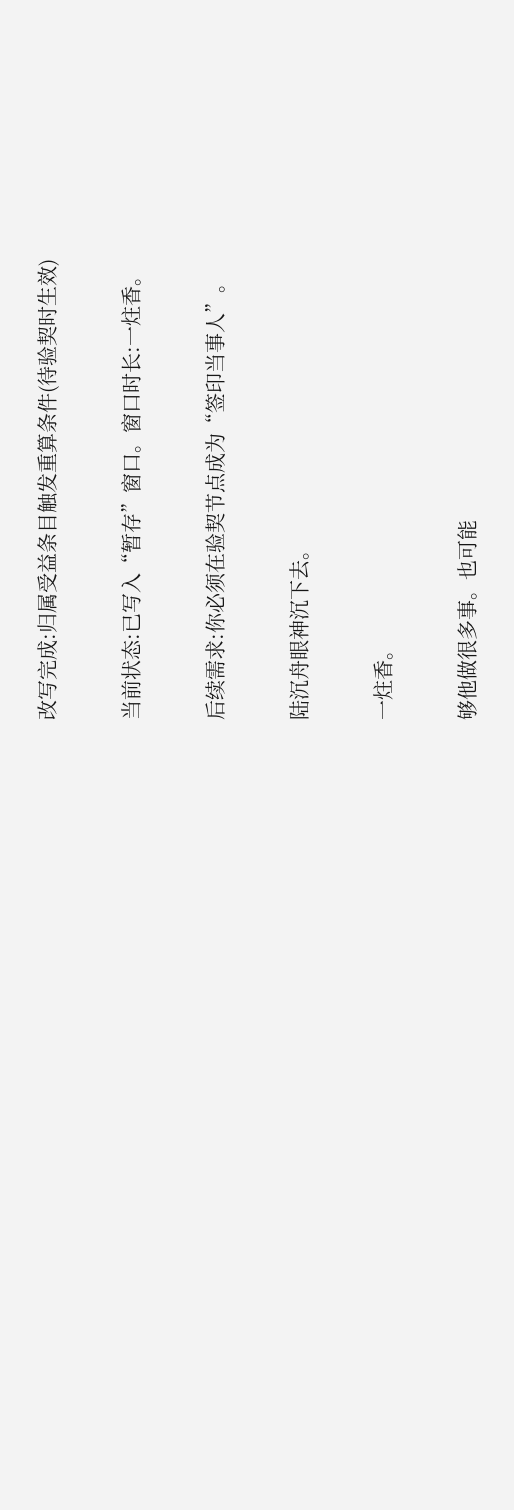改写完成:归属受益条目触发重算条件(待验契时生效)

当前状态:已写入“暂存”窗口。窗口时长:一炷香。

后续需求:你必须在验契节点成为“签印当事人”。

陆沉舟眼神沉下去。

一炷香。

够他做很多事。也可能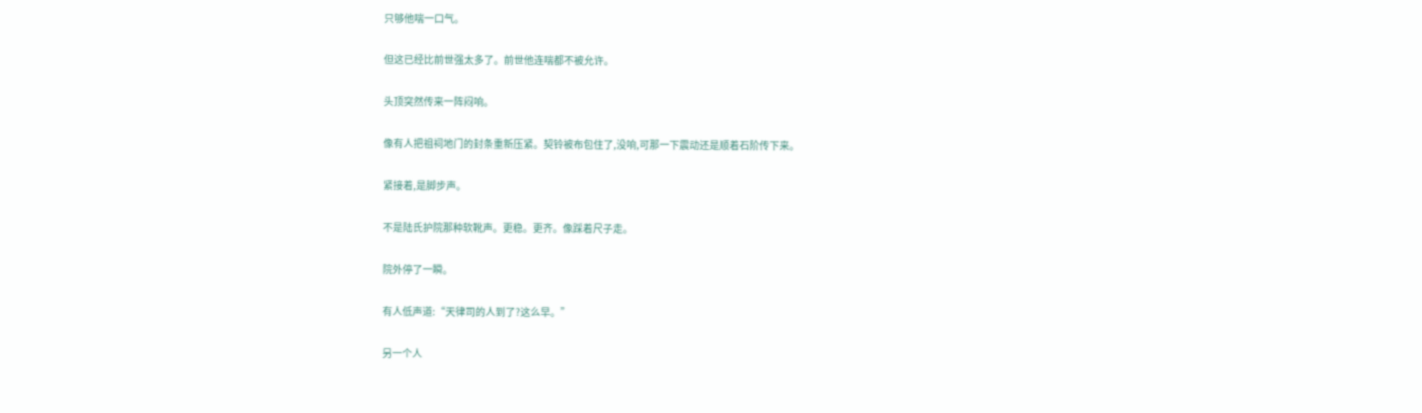只够他喘一口气。

但这已经比前世强太多了。前世他连喘都不被允许。

头顶突然传来一阵闷响。

像有人把祖祠地门的封条重新压紧。契铃被布包住了,没响,可那一下震动还是顺着石阶传下来。

紧接着,是脚步声。

不是陆氏护院那种软靴声。更稳。更齐。像踩着尺子走。

院外停了一瞬。

有人低声道:“天律司的人到了?这么早。”

另一个人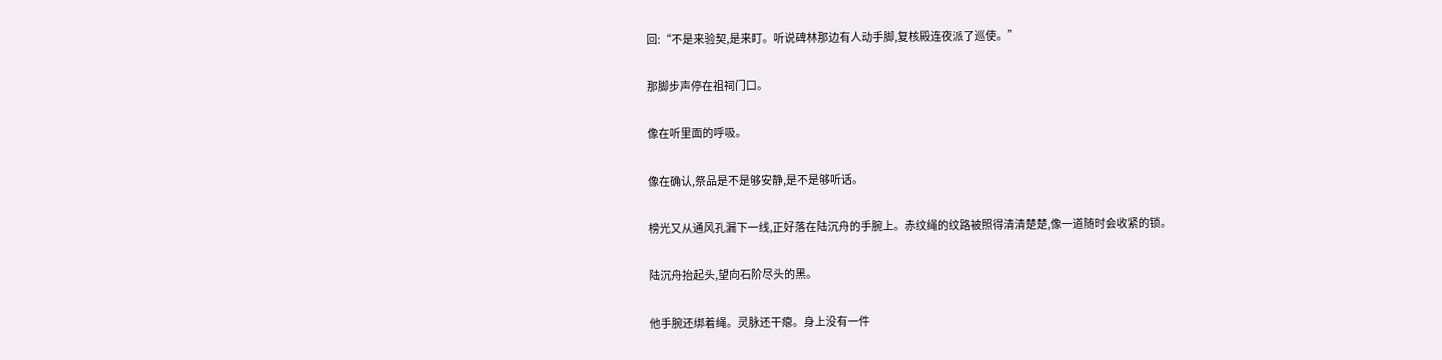回:“不是来验契,是来盯。听说碑林那边有人动手脚,复核殿连夜派了巡使。”

那脚步声停在祖祠门口。

像在听里面的呼吸。

像在确认,祭品是不是够安静,是不是够听话。

榜光又从通风孔漏下一线,正好落在陆沉舟的手腕上。赤纹绳的纹路被照得清清楚楚,像一道随时会收紧的锁。

陆沉舟抬起头,望向石阶尽头的黑。

他手腕还绑着绳。灵脉还干瘪。身上没有一件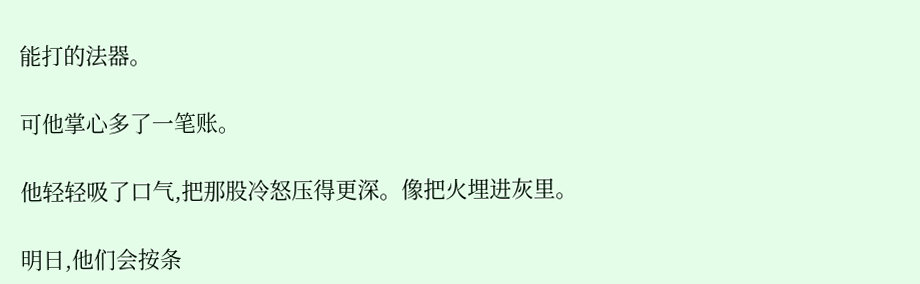能打的法器。

可他掌心多了一笔账。

他轻轻吸了口气,把那股冷怒压得更深。像把火埋进灰里。

明日,他们会按条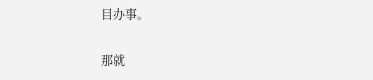目办事。

那就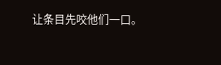让条目先咬他们一口。